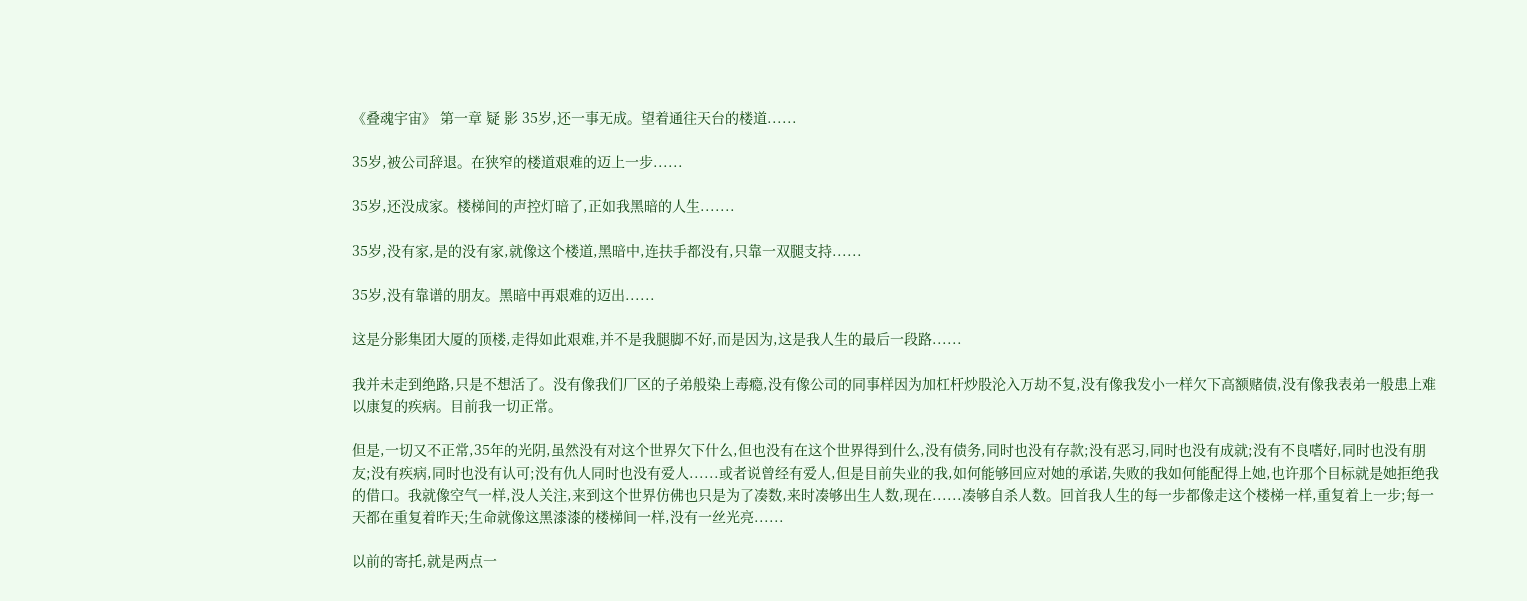《叠魂宇宙》 第一章 疑 影 35岁,还一事无成。望着通往天台的楼道......

35岁,被公司辞退。在狭窄的楼道艰难的迈上一步......

35岁,还没成家。楼梯间的声控灯暗了,正如我黑暗的人生.......

35岁,没有家,是的没有家,就像这个楼道,黑暗中,连扶手都没有,只靠一双腿支持......

35岁,没有靠谱的朋友。黑暗中再艰难的迈出......

这是分影集团大厦的顶楼,走得如此艰难,并不是我腿脚不好,而是因为,这是我人生的最后一段路......

我并未走到绝路,只是不想活了。没有像我们厂区的子弟般染上毒瘾,没有像公司的同事样因为加杠杆炒股沦入万劫不复,没有像我发小一样欠下高额赌债,没有像我表弟一般患上难以康复的疾病。目前我一切正常。

但是,一切又不正常,35年的光阴,虽然没有对这个世界欠下什么,但也没有在这个世界得到什么,没有债务,同时也没有存款;没有恶习,同时也没有成就;没有不良嗜好,同时也没有朋友;没有疾病,同时也没有认可;没有仇人同时也没有爱人......或者说曾经有爱人,但是目前失业的我,如何能够回应对她的承诺,失败的我如何能配得上她,也许那个目标就是她拒绝我的借口。我就像空气一样,没人关注,来到这个世界仿佛也只是为了凑数,来时凑够出生人数,现在......凑够自杀人数。回首我人生的每一步都像走这个楼梯一样,重复着上一步;每一天都在重复着昨天;生命就像这黑漆漆的楼梯间一样,没有一丝光亮......

以前的寄托,就是两点一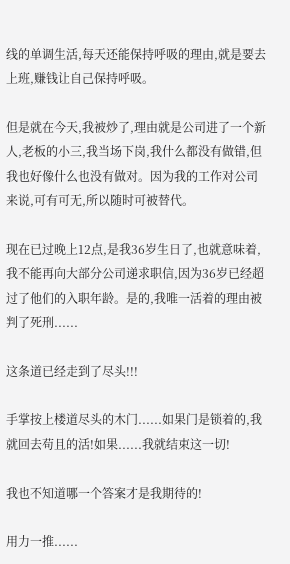线的单调生活,每天还能保持呼吸的理由,就是要去上班,赚钱让自己保持呼吸。

但是就在今天,我被炒了,理由就是公司进了一个新人,老板的小三,我当场下岗,我什么都没有做错,但我也好像什么也没有做对。因为我的工作对公司来说,可有可无,所以随时可被替代。

现在已过晚上12点,是我36岁生日了,也就意味着,我不能再向大部分公司递求职信,因为36岁已经超过了他们的入职年龄。是的,我唯一活着的理由被判了死刑......

这条道已经走到了尽头!!!

手掌按上楼道尽头的木门......如果门是锁着的,我就回去苟且的活!如果......我就结束这一切!

我也不知道哪一个答案才是我期待的!

用力一推......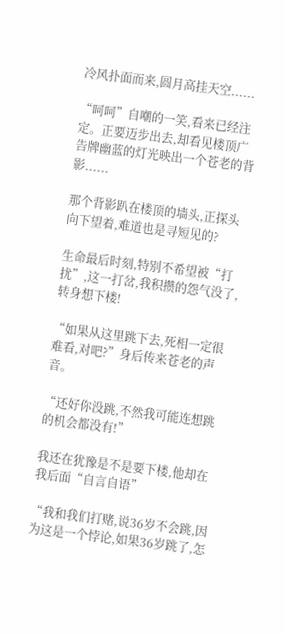冷风扑面而来,圆月高挂天空......

“呵呵”自嘲的一笑,看来已经注定。正要迈步出去,却看见楼顶广告牌幽蓝的灯光映出一个苍老的背影......

那个背影趴在楼顶的墙头,正探头向下望着,难道也是寻短见的?

生命最后时刻,特别不希望被“打扰”,这一打岔,我积攒的怨气没了,转身想下楼!

“如果从这里跳下去,死相一定很难看,对吧?”身后传来苍老的声音。

“还好你没跳,不然我可能连想跳的机会都没有!”

我还在犹豫是不是要下楼,他却在我后面“自言自语”

“我和我们打赌,说36岁不会跳,因为这是一个悖论,如果36岁跳了,怎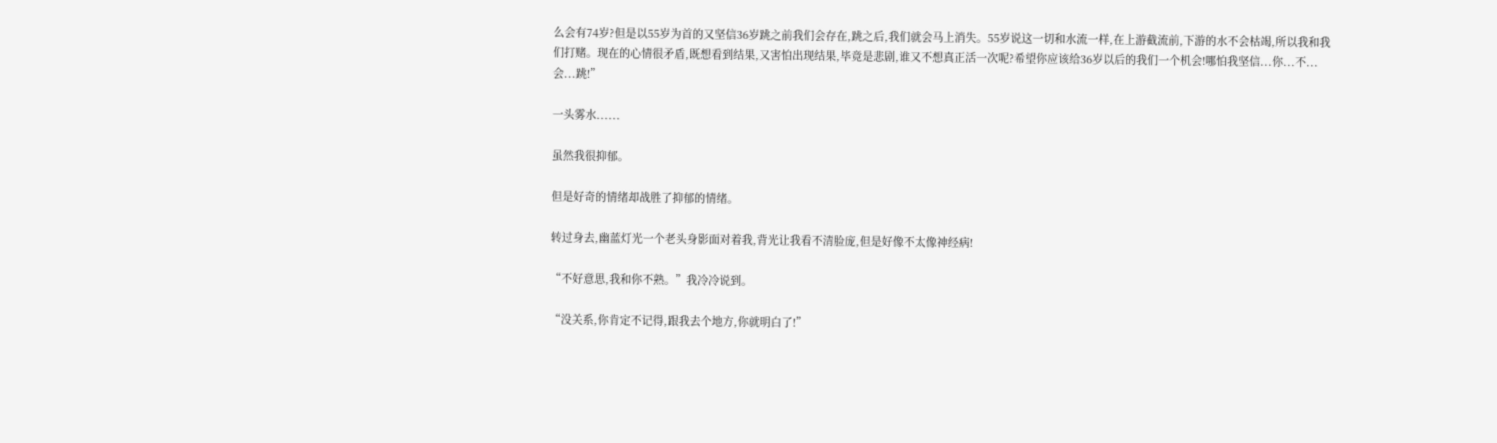么会有74岁?但是以55岁为首的又坚信36岁跳之前我们会存在,跳之后,我们就会马上消失。55岁说这一切和水流一样,在上游截流前,下游的水不会枯竭,所以我和我们打赌。现在的心情很矛盾,既想看到结果,又害怕出现结果,毕竟是悲剧,谁又不想真正活一次呢?希望你应该给36岁以后的我们一个机会!哪怕我坚信...你...不...会...跳!”

一头雾水......

虽然我很抑郁。

但是好奇的情绪却战胜了抑郁的情绪。

转过身去,幽蓝灯光一个老头身影面对着我,背光让我看不清脸庞,但是好像不太像神经病!

“不好意思,我和你不熟。”我冷冷说到。

“没关系,你肯定不记得,跟我去个地方,你就明白了!”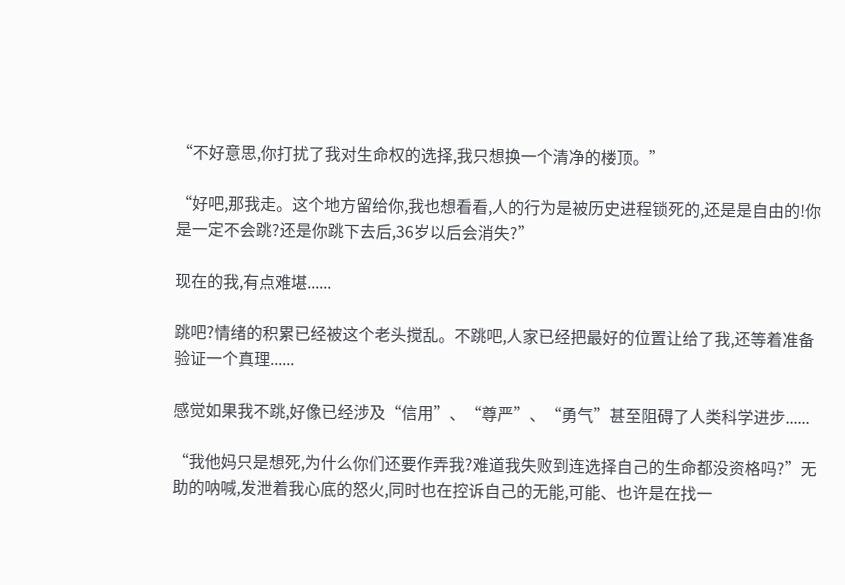“不好意思,你打扰了我对生命权的选择,我只想换一个清净的楼顶。”

“好吧,那我走。这个地方留给你,我也想看看,人的行为是被历史进程锁死的,还是是自由的!你是一定不会跳?还是你跳下去后,36岁以后会消失?”

现在的我,有点难堪......

跳吧?情绪的积累已经被这个老头搅乱。不跳吧,人家已经把最好的位置让给了我,还等着准备验证一个真理......

感觉如果我不跳,好像已经涉及“信用”、“尊严”、“勇气”甚至阻碍了人类科学进步......

“我他妈只是想死,为什么你们还要作弄我?难道我失败到连选择自己的生命都没资格吗?”无助的呐喊,发泄着我心底的怒火,同时也在控诉自己的无能,可能、也许是在找一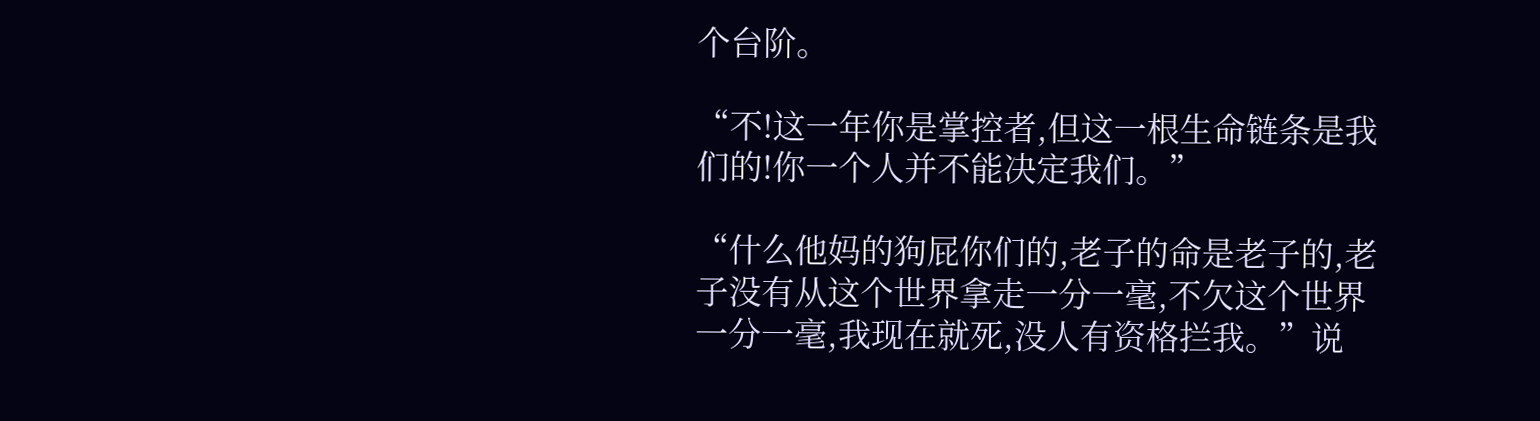个台阶。

“不!这一年你是掌控者,但这一根生命链条是我们的!你一个人并不能决定我们。”

“什么他妈的狗屁你们的,老子的命是老子的,老子没有从这个世界拿走一分一毫,不欠这个世界一分一毫,我现在就死,没人有资格拦我。”说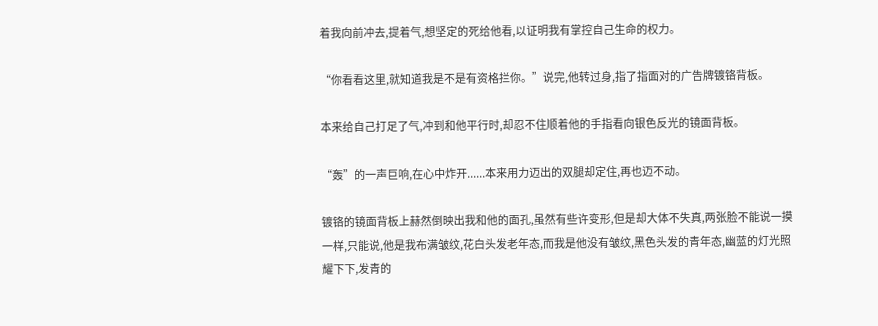着我向前冲去,提着气,想坚定的死给他看,以证明我有掌控自己生命的权力。

“你看看这里,就知道我是不是有资格拦你。”说完,他转过身,指了指面对的广告牌镀铬背板。

本来给自己打足了气,冲到和他平行时,却忍不住顺着他的手指看向银色反光的镜面背板。

“轰”的一声巨响,在心中炸开......本来用力迈出的双腿却定住,再也迈不动。

镀铬的镜面背板上赫然倒映出我和他的面孔,虽然有些许变形,但是却大体不失真,两张脸不能说一摸一样,只能说,他是我布满皱纹,花白头发老年态,而我是他没有皱纹,黑色头发的青年态,幽蓝的灯光照耀下下,发青的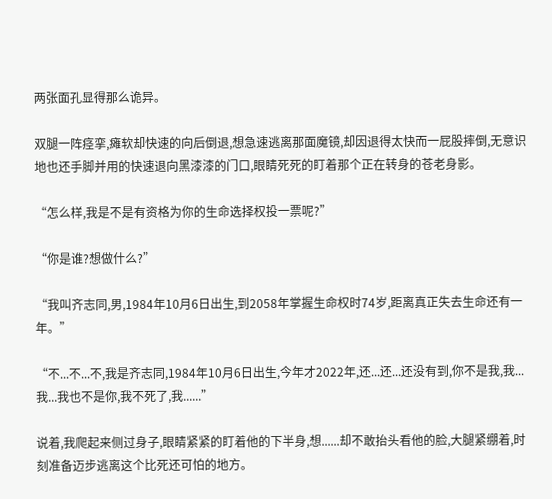两张面孔显得那么诡异。

双腿一阵痉挛,瘫软却快速的向后倒退,想急速逃离那面魔镜,却因退得太快而一屁股摔倒,无意识地也还手脚并用的快速退向黑漆漆的门口,眼睛死死的盯着那个正在转身的苍老身影。

“怎么样,我是不是有资格为你的生命选择权投一票呢?”

“你是谁?想做什么?”

“我叫齐志同,男,1984年10月6日出生,到2058年掌握生命权时74岁,距离真正失去生命还有一年。”

“不...不...不,我是齐志同,1984年10月6日出生,今年才2022年,还...还...还没有到,你不是我,我...我...我也不是你,我不死了,我......”

说着,我爬起来侧过身子,眼睛紧紧的盯着他的下半身,想......却不敢抬头看他的脸,大腿紧绷着,时刻准备迈步逃离这个比死还可怕的地方。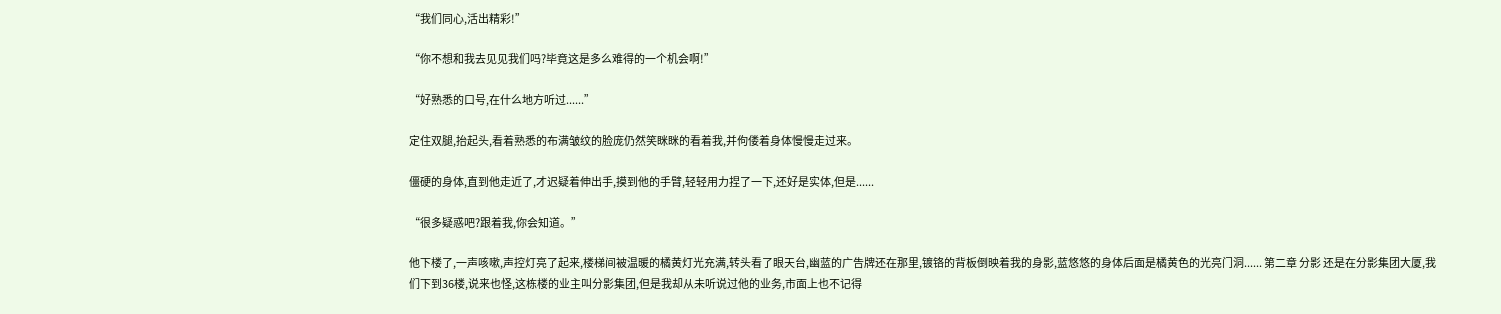“我们同心,活出精彩!”

“你不想和我去见见我们吗?毕竟这是多么难得的一个机会啊!”

“好熟悉的口号,在什么地方听过......”

定住双腿,抬起头,看着熟悉的布满皱纹的脸庞仍然笑眯眯的看着我,并佝偻着身体慢慢走过来。

僵硬的身体,直到他走近了,才迟疑着伸出手,摸到他的手臂,轻轻用力捏了一下,还好是实体,但是......

“很多疑惑吧?跟着我,你会知道。”

他下楼了,一声咳嗽,声控灯亮了起来,楼梯间被温暖的橘黄灯光充满,转头看了眼天台,幽蓝的广告牌还在那里,镀铬的背板倒映着我的身影,蓝悠悠的身体后面是橘黄色的光亮门洞...... 第二章 分影 还是在分影集团大厦,我们下到36楼,说来也怪,这栋楼的业主叫分影集团,但是我却从未听说过他的业务,市面上也不记得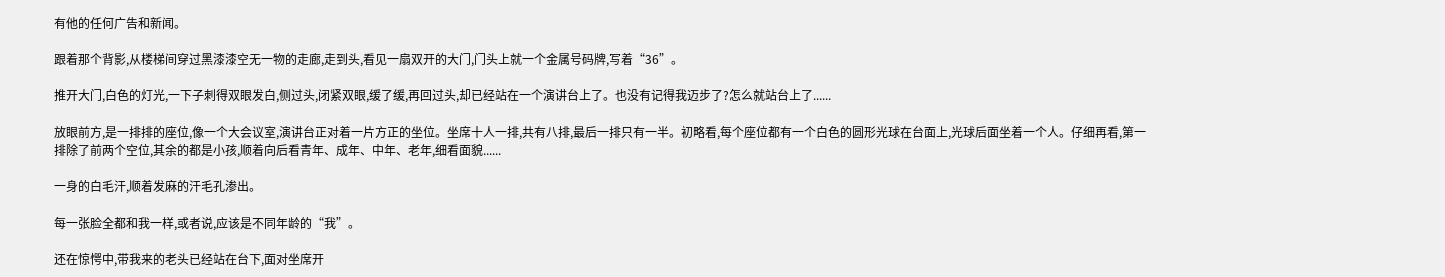有他的任何广告和新闻。

跟着那个背影,从楼梯间穿过黑漆漆空无一物的走廊,走到头,看见一扇双开的大门,门头上就一个金属号码牌,写着“36”。

推开大门,白色的灯光,一下子刺得双眼发白,侧过头,闭紧双眼,缓了缓,再回过头,却已经站在一个演讲台上了。也没有记得我迈步了?怎么就站台上了......

放眼前方,是一排排的座位,像一个大会议室,演讲台正对着一片方正的坐位。坐席十人一排,共有八排,最后一排只有一半。初略看,每个座位都有一个白色的圆形光球在台面上,光球后面坐着一个人。仔细再看,第一排除了前两个空位,其余的都是小孩,顺着向后看青年、成年、中年、老年,细看面貌......

一身的白毛汗,顺着发麻的汗毛孔渗出。

每一张脸全都和我一样,或者说,应该是不同年龄的“我”。

还在惊愕中,带我来的老头已经站在台下,面对坐席开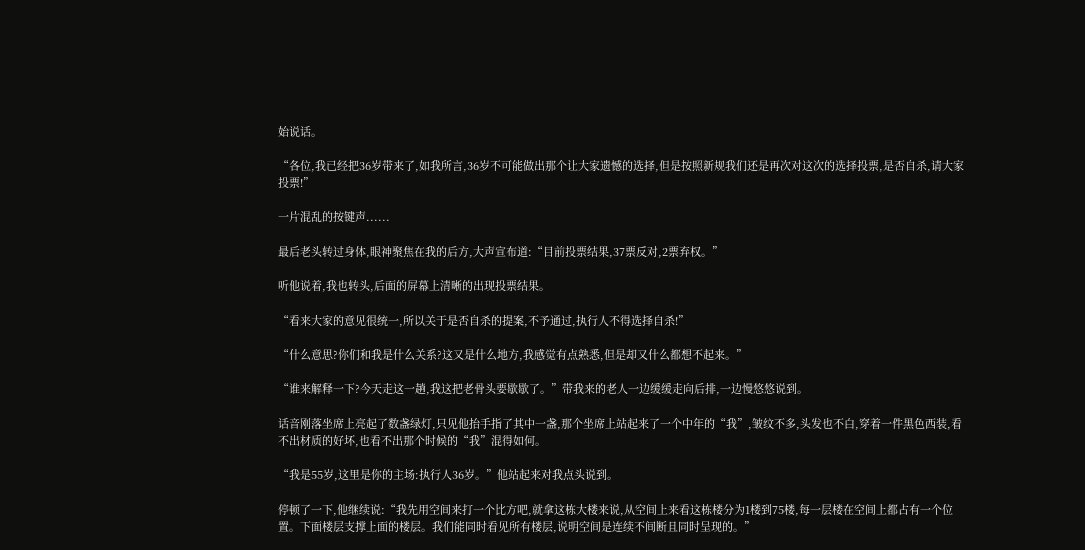始说话。

“各位,我已经把36岁带来了,如我所言,36岁不可能做出那个让大家遗憾的选择,但是按照新规我们还是再次对这次的选择投票,是否自杀,请大家投票!”

一片混乱的按键声......

最后老头转过身体,眼神聚焦在我的后方,大声宣布道:“目前投票结果,37票反对,2票弃权。”

听他说着,我也转头,后面的屏幕上清晰的出现投票结果。

“看来大家的意见很统一,所以关于是否自杀的提案,不予通过,执行人不得选择自杀!”

“什么意思?你们和我是什么关系?这又是什么地方,我感觉有点熟悉,但是却又什么都想不起来。”

“谁来解释一下?今天走这一趟,我这把老骨头要歇歇了。”带我来的老人一边缓缓走向后排,一边慢悠悠说到。

话音刚落坐席上亮起了数盏绿灯,只见他抬手指了其中一盏,那个坐席上站起来了一个中年的“我”,皱纹不多,头发也不白,穿着一件黑色西装,看不出材质的好坏,也看不出那个时候的“我”混得如何。

“我是55岁,这里是你的主场:执行人36岁。”他站起来对我点头说到。

停顿了一下,他继续说:“我先用空间来打一个比方吧,就拿这栋大楼来说,从空间上来看这栋楼分为1楼到75楼,每一层楼在空间上都占有一个位置。下面楼层支撑上面的楼层。我们能同时看见所有楼层,说明空间是连续不间断且同时呈现的。”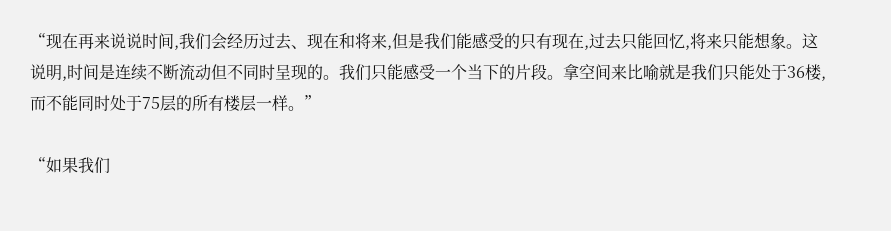“现在再来说说时间,我们会经历过去、现在和将来,但是我们能感受的只有现在,过去只能回忆,将来只能想象。这说明,时间是连续不断流动但不同时呈现的。我们只能感受一个当下的片段。拿空间来比喻就是我们只能处于36楼,而不能同时处于75层的所有楼层一样。”

“如果我们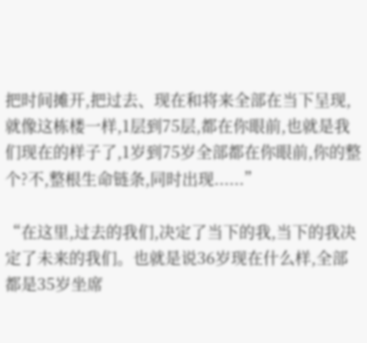把时间摊开,把过去、现在和将来全部在当下呈现,就像这栋楼一样,1层到75层,都在你眼前,也就是我们现在的样子了,1岁到75岁全部都在你眼前,你的整个?不,整根生命链条,同时出现......”

“在这里,过去的我们,决定了当下的我,当下的我决定了未来的我们。也就是说36岁现在什么样,全部都是35岁坐席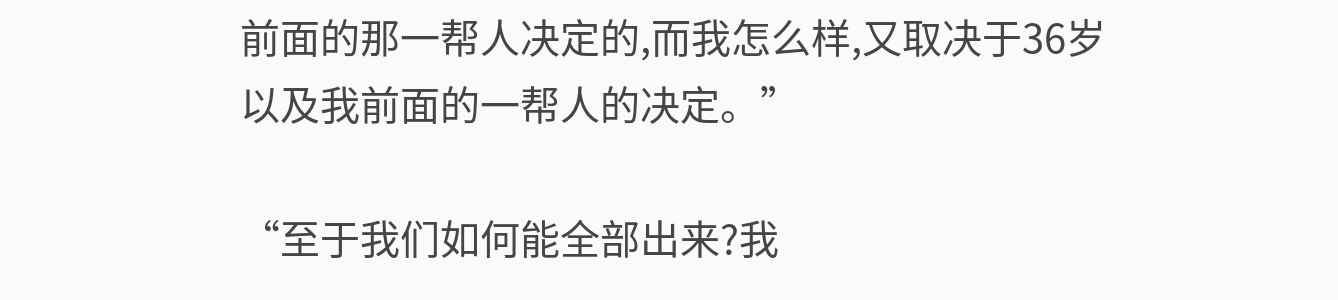前面的那一帮人决定的,而我怎么样,又取决于36岁以及我前面的一帮人的决定。”

“至于我们如何能全部出来?我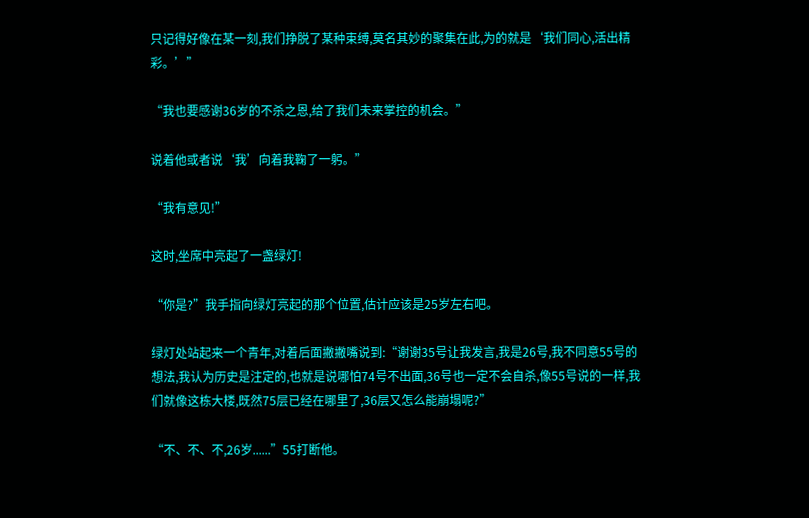只记得好像在某一刻,我们挣脱了某种束缚,莫名其妙的聚集在此,为的就是‘我们同心,活出精彩。’”

“我也要感谢36岁的不杀之恩,给了我们未来掌控的机会。”

说着他或者说‘我’向着我鞠了一躬。”

“我有意见!”

这时,坐席中亮起了一盏绿灯!

“你是?”我手指向绿灯亮起的那个位置,估计应该是25岁左右吧。

绿灯处站起来一个青年,对着后面撇撇嘴说到:“谢谢35号让我发言,我是26号,我不同意55号的想法,我认为历史是注定的,也就是说哪怕74号不出面,36号也一定不会自杀,像55号说的一样,我们就像这栋大楼,既然75层已经在哪里了,36层又怎么能崩塌呢?”

“不、不、不,26岁......”55打断他。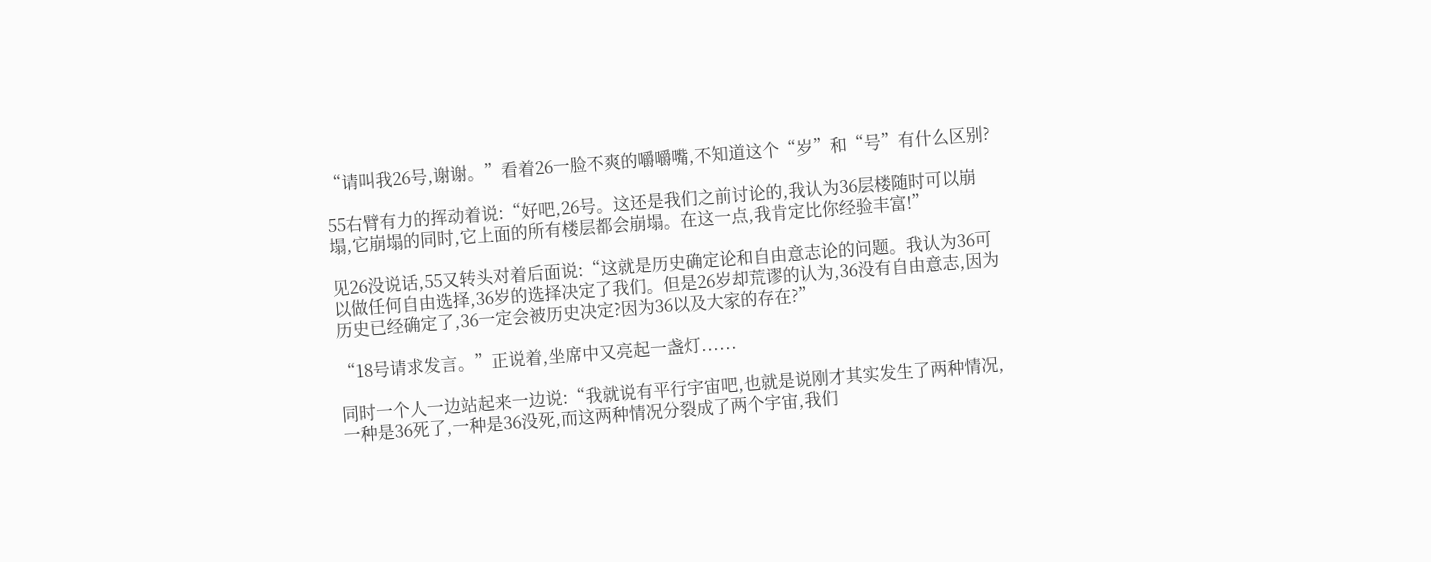“请叫我26号,谢谢。”看着26一脸不爽的嚼嚼嘴,不知道这个“岁”和“号”有什么区别?

55右臂有力的挥动着说:“好吧,26号。这还是我们之前讨论的,我认为36层楼随时可以崩塌,它崩塌的同时,它上面的所有楼层都会崩塌。在这一点,我肯定比你经验丰富!”

见26没说话,55又转头对着后面说:“这就是历史确定论和自由意志论的问题。我认为36可以做任何自由选择,36岁的选择决定了我们。但是26岁却荒谬的认为,36没有自由意志,因为历史已经确定了,36一定会被历史决定?因为36以及大家的存在?”

“18号请求发言。”正说着,坐席中又亮起一盏灯......

同时一个人一边站起来一边说:“我就说有平行宇宙吧,也就是说刚才其实发生了两种情况,一种是36死了,一种是36没死,而这两种情况分裂成了两个宇宙,我们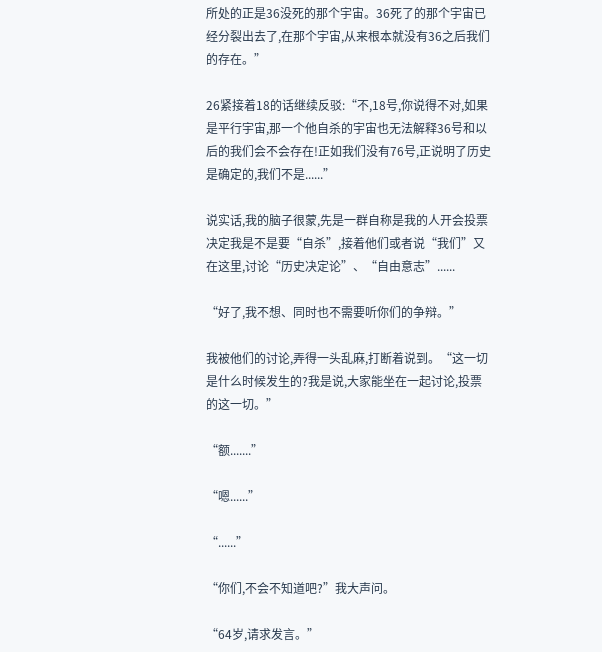所处的正是36没死的那个宇宙。36死了的那个宇宙已经分裂出去了,在那个宇宙,从来根本就没有36之后我们的存在。”

26紧接着18的话继续反驳:“不,18号,你说得不对,如果是平行宇宙,那一个他自杀的宇宙也无法解释36号和以后的我们会不会存在!正如我们没有76号,正说明了历史是确定的,我们不是......”

说实话,我的脑子很蒙,先是一群自称是我的人开会投票决定我是不是要“自杀”,接着他们或者说“我们”又在这里,讨论“历史决定论”、“自由意志”......

“好了,我不想、同时也不需要听你们的争辩。”

我被他们的讨论,弄得一头乱麻,打断着说到。“这一切是什么时候发生的?我是说,大家能坐在一起讨论,投票的这一切。”

“额.......”

“嗯......”

“......”

“你们,不会不知道吧?”我大声问。

“64岁,请求发言。”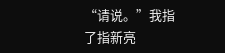“请说。”我指了指新亮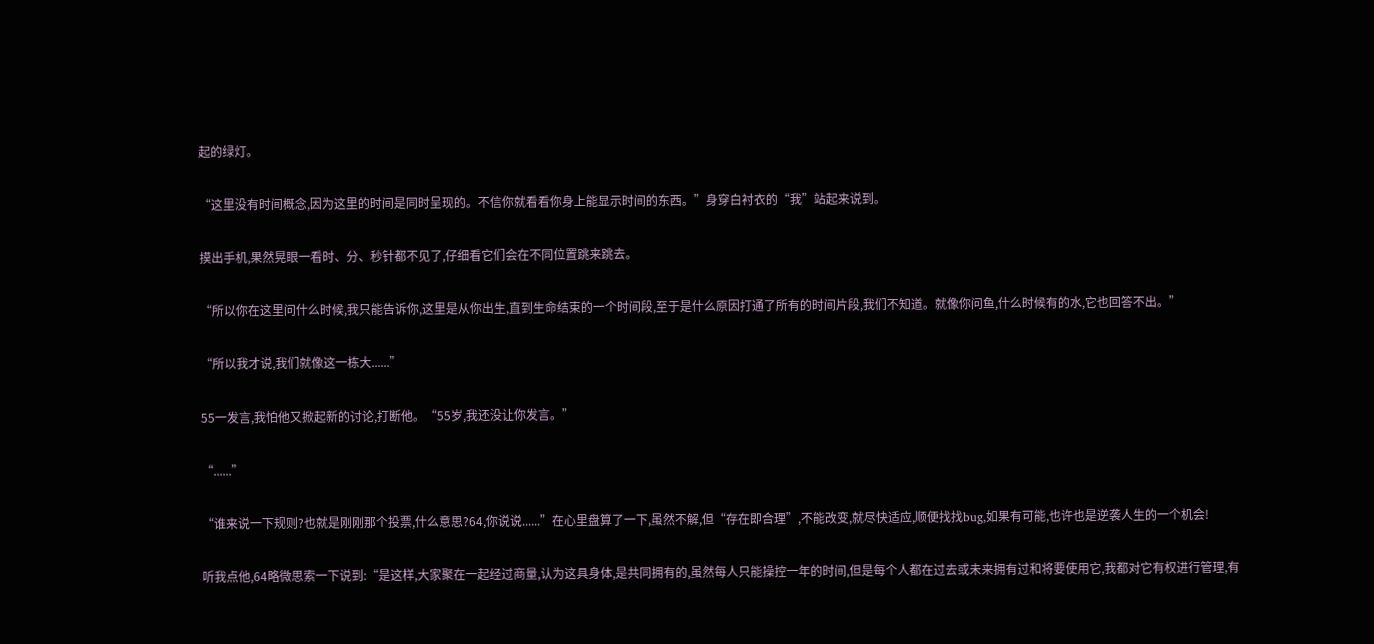起的绿灯。

“这里没有时间概念,因为这里的时间是同时呈现的。不信你就看看你身上能显示时间的东西。”身穿白衬衣的“我”站起来说到。

摸出手机,果然晃眼一看时、分、秒针都不见了,仔细看它们会在不同位置跳来跳去。

“所以你在这里问什么时候,我只能告诉你,这里是从你出生,直到生命结束的一个时间段,至于是什么原因打通了所有的时间片段,我们不知道。就像你问鱼,什么时候有的水,它也回答不出。”

“所以我才说,我们就像这一栋大......”

55一发言,我怕他又掀起新的讨论,打断他。“55岁,我还没让你发言。”

“......”

“谁来说一下规则?也就是刚刚那个投票,什么意思?64,你说说......”在心里盘算了一下,虽然不解,但“存在即合理”,不能改变,就尽快适应,顺便找找bug,如果有可能,也许也是逆袭人生的一个机会!

听我点他,64略微思索一下说到:“是这样,大家聚在一起经过商量,认为这具身体,是共同拥有的,虽然每人只能操控一年的时间,但是每个人都在过去或未来拥有过和将要使用它,我都对它有权进行管理,有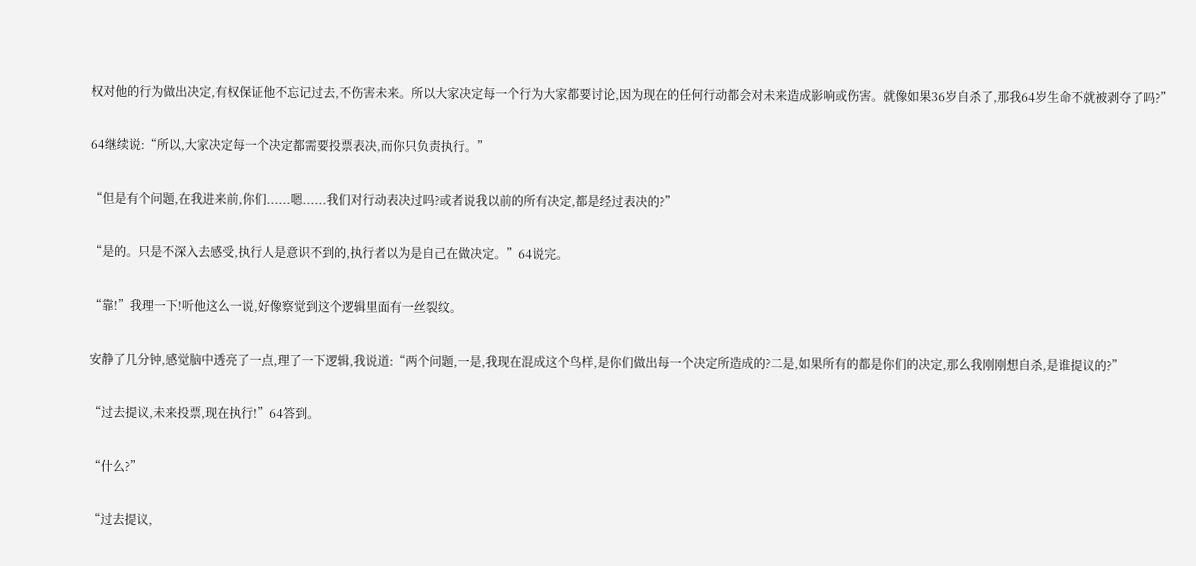权对他的行为做出决定,有权保证他不忘记过去,不伤害未来。所以大家决定每一个行为大家都要讨论,因为现在的任何行动都会对未来造成影响或伤害。就像如果36岁自杀了,那我64岁生命不就被剥夺了吗?”

64继续说:“所以,大家决定每一个决定都需要投票表决,而你只负责执行。”

“但是有个问题,在我进来前,你们......嗯......我们对行动表决过吗?或者说我以前的所有决定,都是经过表决的?”

“是的。只是不深入去感受,执行人是意识不到的,执行者以为是自己在做决定。”64说完。

“靠!”我理一下!听他这么一说,好像察觉到这个逻辑里面有一丝裂纹。

安静了几分钟,感觉脑中透亮了一点,理了一下逻辑,我说道:“两个问题,一是,我现在混成这个鸟样,是你们做出每一个决定所造成的?二是,如果所有的都是你们的决定,那么我刚刚想自杀,是谁提议的?”

“过去提议,未来投票,现在执行!”64答到。

“什么?”

“过去提议,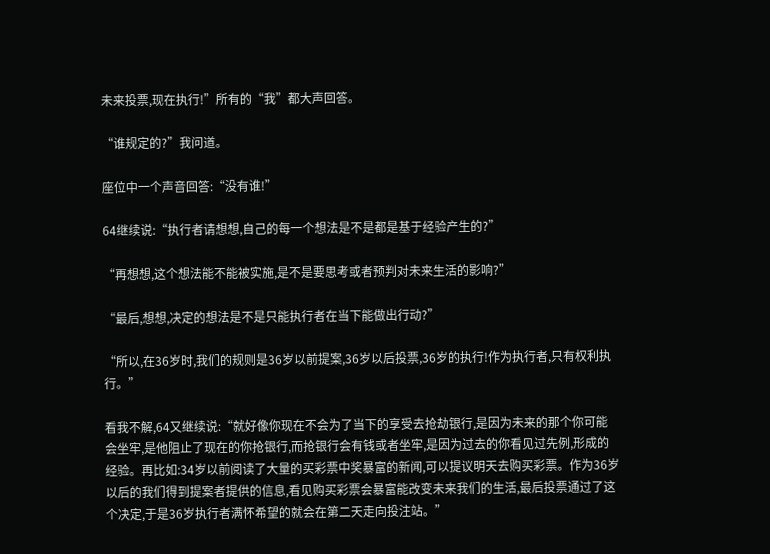未来投票,现在执行!”所有的“我”都大声回答。

“谁规定的?”我问道。

座位中一个声音回答:“没有谁!”

64继续说:“执行者请想想,自己的每一个想法是不是都是基于经验产生的?”

“再想想,这个想法能不能被实施,是不是要思考或者预判对未来生活的影响?”

“最后,想想,决定的想法是不是只能执行者在当下能做出行动?”

“所以,在36岁时,我们的规则是36岁以前提案,36岁以后投票,36岁的执行!作为执行者,只有权利执行。”

看我不解,64又继续说:“就好像你现在不会为了当下的享受去抢劫银行,是因为未来的那个你可能会坐牢,是他阻止了现在的你抢银行,而抢银行会有钱或者坐牢,是因为过去的你看见过先例,形成的经验。再比如:34岁以前阅读了大量的买彩票中奖暴富的新闻,可以提议明天去购买彩票。作为36岁以后的我们得到提案者提供的信息,看见购买彩票会暴富能改变未来我们的生活,最后投票通过了这个决定,于是36岁执行者满怀希望的就会在第二天走向投注站。”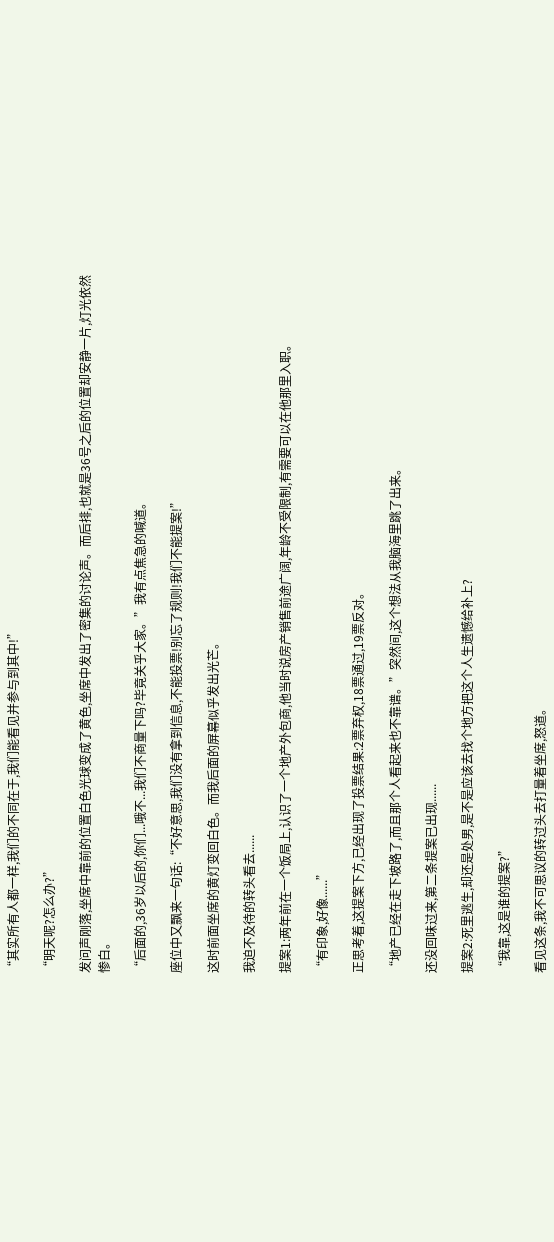“其实所有人都一样,我们的不同在于,我们能看见并参与到其中!”

“明天呢?怎么办?”

发问声刚落,坐席中靠前的位置白色光球变成了黄色,坐席中发出了密集的讨论声。而后排,也就是36号之后的位置却安静一片,灯光依然惨白。

“后面的,36岁以后的,你们...哦不...我们不商量下吗?毕竟关乎大家。”我有点焦急的喊道。

座位中又飘来一句话:“不好意思,我们没有拿到信息,不能投票!别忘了规则!我们不能提案!”

这时前面坐席的黄灯变回白色。而我后面的屏幕似乎发出光芒。

我迫不及待的转头看去......

提案1:两年前在一个饭局上,认识了一个地产外包商,他当时说房产销售前途广阔,年龄不受限制,有需要可以在他那里入职。

“有印象,好像......”

正思考着,这提案下方,已经出现了投票结果:2票弃权,18票通过,19票反对。

“地产已经在走下坡路了,而且那个人看起来也不靠谱。”突然间,这个想法从我脑海里跳了出来。

还没回味过来,第二条提案已出现......

提案2:死里逃生,却还是处男,是不是应该去找个地方把这个人生遗憾给补上?

“我靠,这是谁的提案?”

看见这条,我不可思议的转过头去打量着坐席,怒道。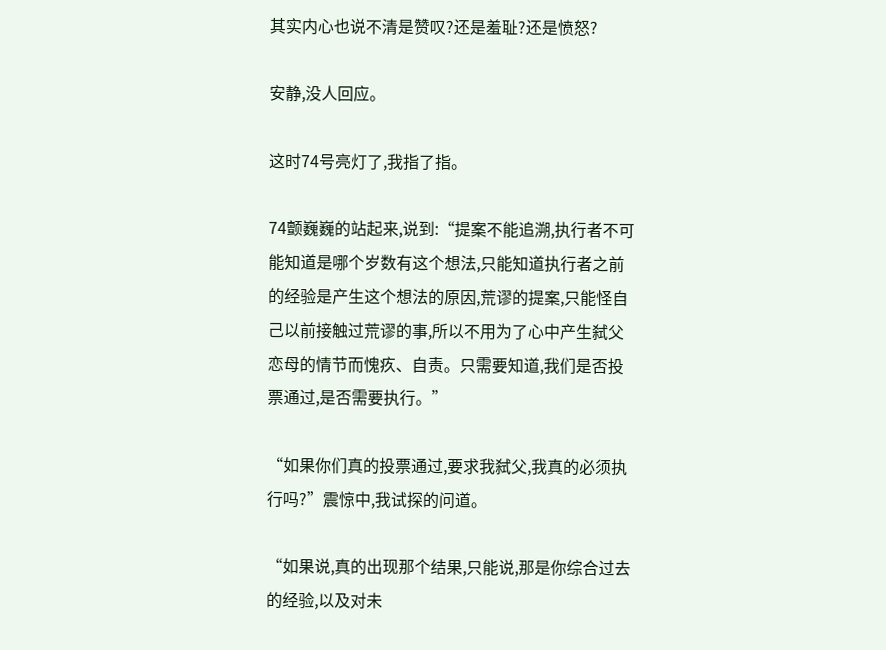其实内心也说不清是赞叹?还是羞耻?还是愤怒?

安静,没人回应。

这时74号亮灯了,我指了指。

74颤巍巍的站起来,说到:“提案不能追溯,执行者不可能知道是哪个岁数有这个想法,只能知道执行者之前的经验是产生这个想法的原因,荒谬的提案,只能怪自己以前接触过荒谬的事,所以不用为了心中产生弑父恋母的情节而愧疚、自责。只需要知道,我们是否投票通过,是否需要执行。”

“如果你们真的投票通过,要求我弑父,我真的必须执行吗?”震惊中,我试探的问道。

“如果说,真的出现那个结果,只能说,那是你综合过去的经验,以及对未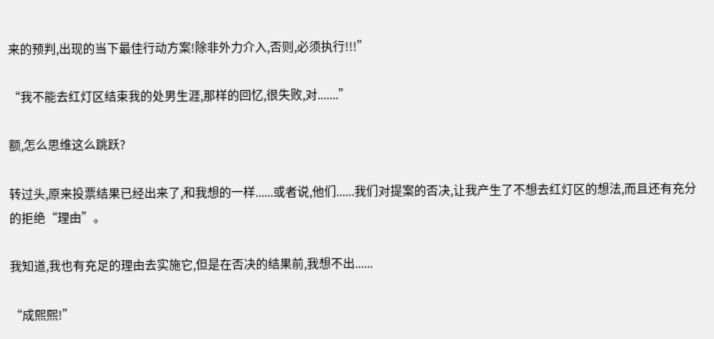来的预判,出现的当下最佳行动方案!除非外力介入,否则,必须执行!!!”

“我不能去红灯区结束我的处男生涯,那样的回忆,很失败,对.......”

额,怎么思维这么跳跃?

转过头,原来投票结果已经出来了,和我想的一样......或者说,他们......我们对提案的否决,让我产生了不想去红灯区的想法,而且还有充分的拒绝“理由”。

我知道,我也有充足的理由去实施它,但是在否决的结果前,我想不出......

“成熙熙!”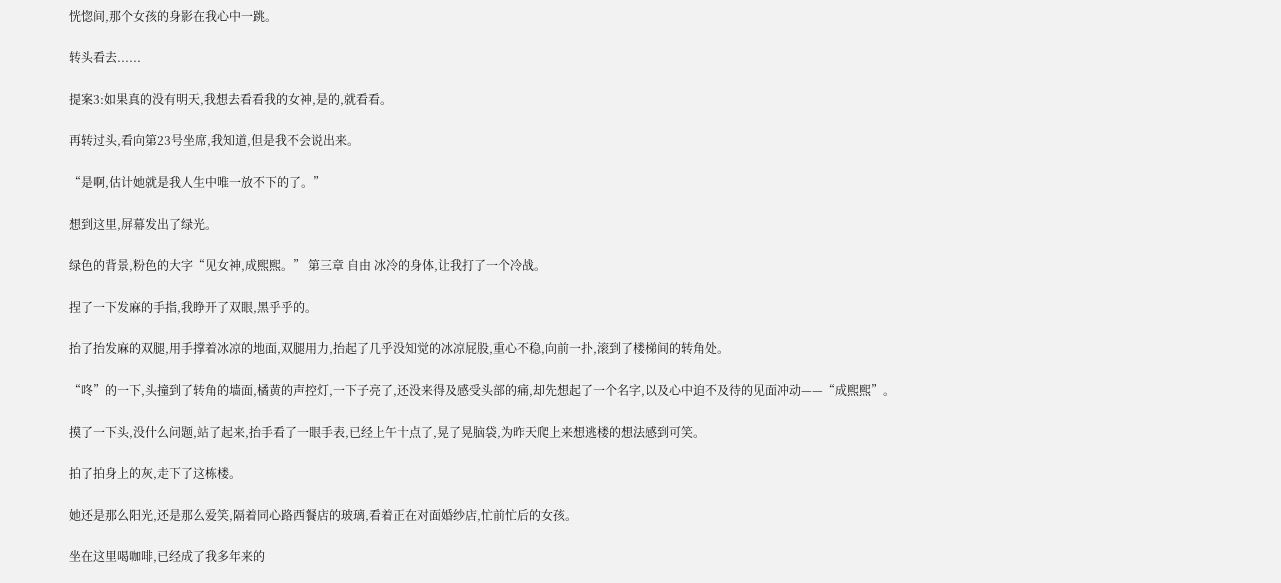恍惚间,那个女孩的身影在我心中一跳。

转头看去......

提案3:如果真的没有明天,我想去看看我的女神,是的,就看看。

再转过头,看向第23号坐席,我知道,但是我不会说出来。

“是啊,估计她就是我人生中唯一放不下的了。”

想到这里,屏幕发出了绿光。

绿色的背景,粉色的大字“见女神,成熙熙。” 第三章 自由 冰冷的身体,让我打了一个冷战。

捏了一下发麻的手指,我睁开了双眼,黑乎乎的。

抬了抬发麻的双腿,用手撑着冰凉的地面,双腿用力,抬起了几乎没知觉的冰凉屁股,重心不稳,向前一扑,滚到了楼梯间的转角处。

“咚”的一下,头撞到了转角的墙面,橘黄的声控灯,一下子亮了,还没来得及感受头部的痛,却先想起了一个名字,以及心中迫不及待的见面冲动——“成熙熙”。

摸了一下头,没什么问题,站了起来,抬手看了一眼手表,已经上午十点了,晃了晃脑袋,为昨天爬上来想逃楼的想法感到可笑。

拍了拍身上的灰,走下了这栋楼。

她还是那么阳光,还是那么爱笑,隔着同心路西餐店的玻璃,看着正在对面婚纱店,忙前忙后的女孩。

坐在这里喝咖啡,已经成了我多年来的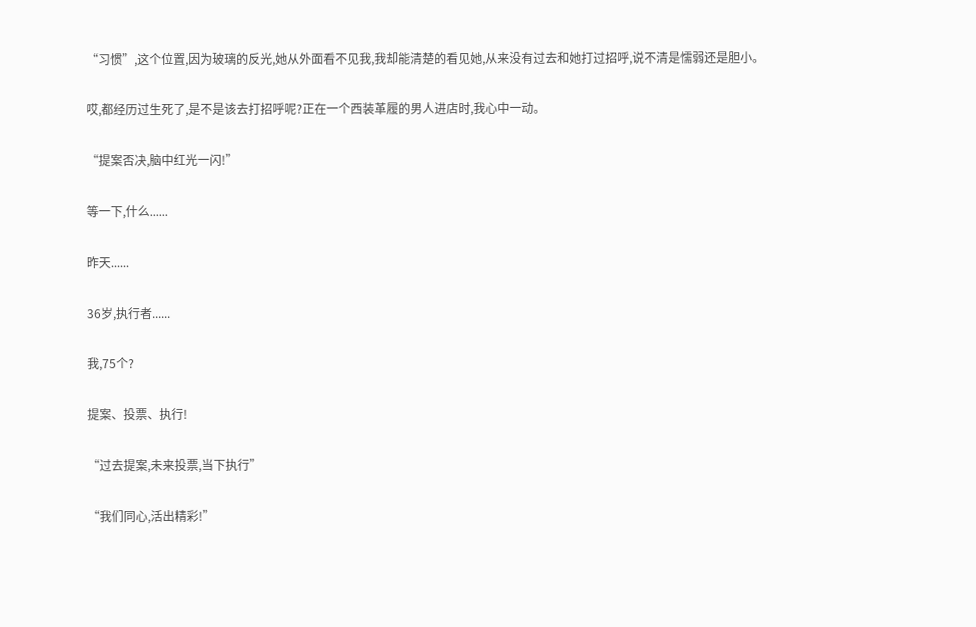“习惯”,这个位置,因为玻璃的反光,她从外面看不见我,我却能清楚的看见她,从来没有过去和她打过招呼,说不清是懦弱还是胆小。

哎,都经历过生死了,是不是该去打招呼呢?正在一个西装革履的男人进店时,我心中一动。

“提案否决,脑中红光一闪!”

等一下,什么......

昨天......

36岁,执行者......

我,75个?

提案、投票、执行!

“过去提案,未来投票,当下执行”

“我们同心,活出精彩!”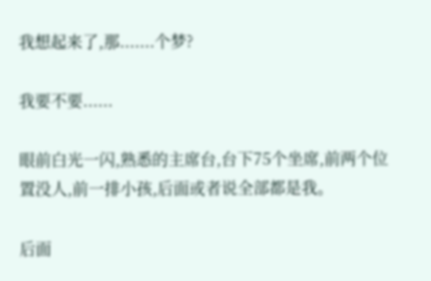我想起来了,那.......个梦?

我要不要......

眼前白光一闪,熟悉的主席台,台下75个坐席,前两个位置没人,前一排小孩,后面或者说全部都是我。

后面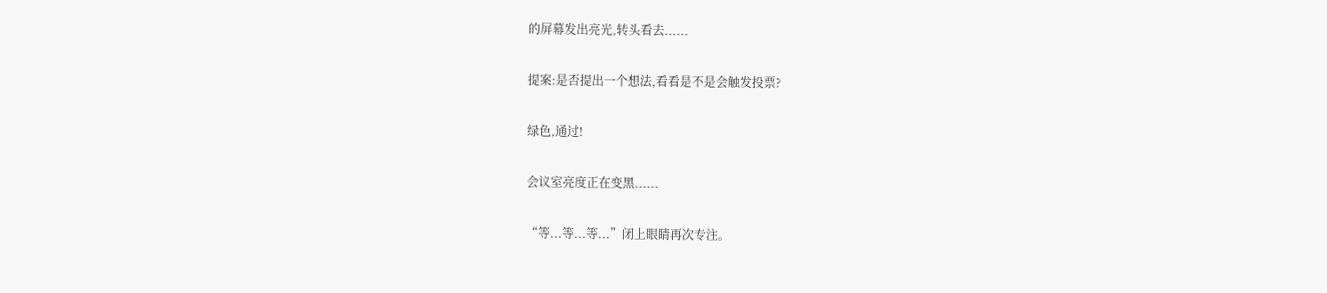的屏幕发出亮光,转头看去......

提案:是否提出一个想法,看看是不是会触发投票?

绿色,通过!

会议室亮度正在变黑......

“等...等...等...”闭上眼睛再次专注。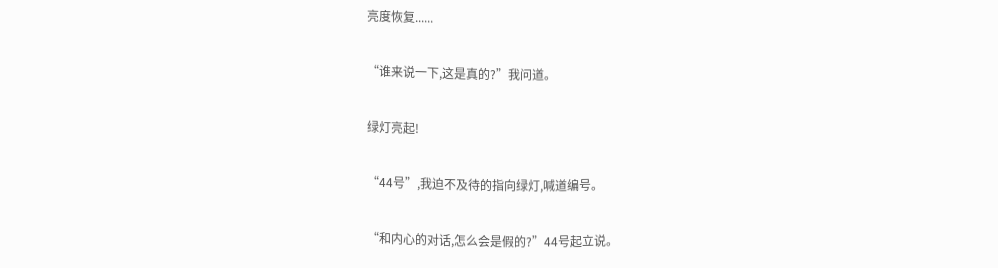亮度恢复......

“谁来说一下,这是真的?”我问道。

绿灯亮起!

“44号”,我迫不及待的指向绿灯,喊道编号。

“和内心的对话,怎么会是假的?”44号起立说。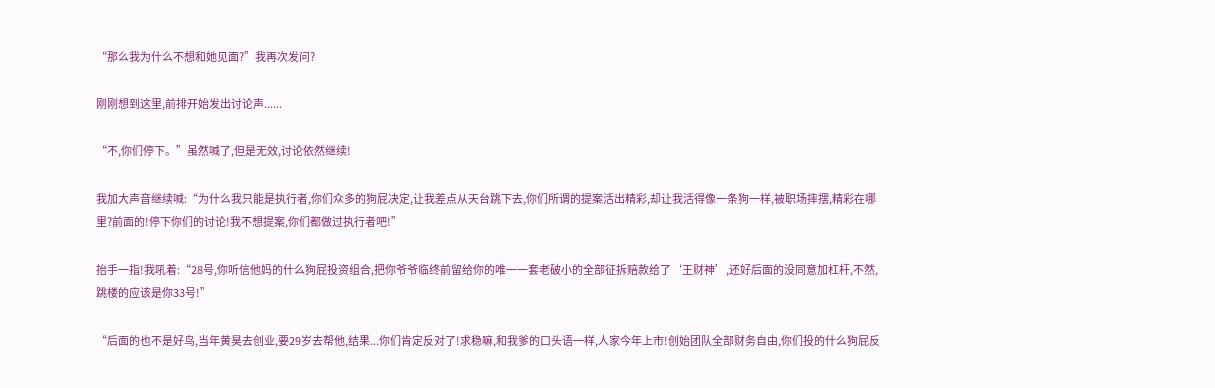“那么我为什么不想和她见面?”我再次发问?

刚刚想到这里,前排开始发出讨论声......

“不,你们停下。”虽然喊了,但是无效,讨论依然继续!

我加大声音继续喊:“为什么我只能是执行者,你们众多的狗屁决定,让我差点从天台跳下去,你们所谓的提案活出精彩,却让我活得像一条狗一样,被职场摔摆,精彩在哪里?前面的!停下你们的讨论!我不想提案,你们都做过执行者吧!”

抬手一指!我吼着:“28号,你听信他妈的什么狗屁投资组合,把你爷爷临终前留给你的唯一一套老破小的全部征拆赔款给了‘王财神’,还好后面的没同意加杠杆,不然,跳楼的应该是你33号!”

“后面的也不是好鸟,当年黄昊去创业,要29岁去帮他,结果...你们肯定反对了!求稳嘛,和我爹的口头语一样,人家今年上市!创始团队全部财务自由,你们投的什么狗屁反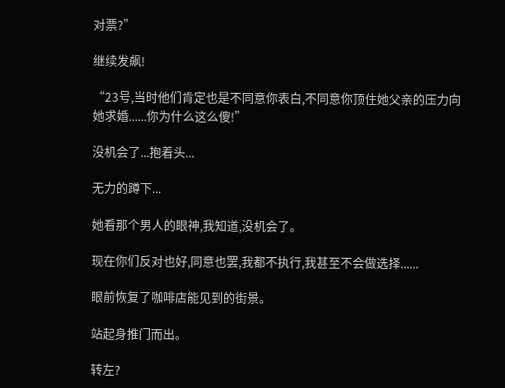对票?”

继续发飙!

“23号,当时他们肯定也是不同意你表白,不同意你顶住她父亲的压力向她求婚......你为什么这么傻!”

没机会了...抱着头...

无力的蹲下...

她看那个男人的眼神,我知道,没机会了。

现在你们反对也好,同意也罢,我都不执行,我甚至不会做选择......

眼前恢复了咖啡店能见到的街景。

站起身推门而出。

转左?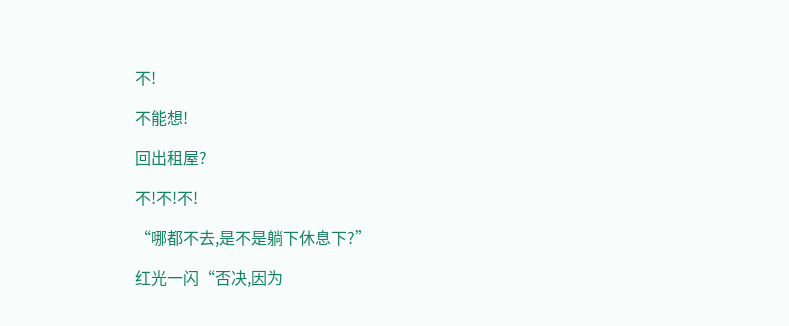不!

不能想!

回出租屋?

不!不!不!

“哪都不去,是不是躺下休息下?”

红光一闪“否决,因为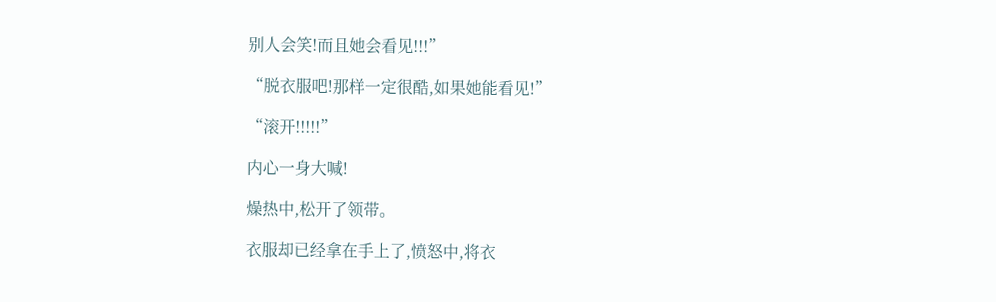别人会笑!而且她会看见!!!”

“脱衣服吧!那样一定很酷,如果她能看见!”

“滚开!!!!!”

内心一身大喊!

燥热中,松开了领带。

衣服却已经拿在手上了,愤怒中,将衣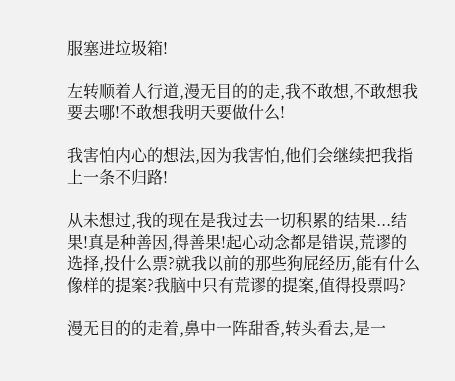服塞进垃圾箱!

左转顺着人行道,漫无目的的走,我不敢想,不敢想我要去哪!不敢想我明天要做什么!

我害怕内心的想法,因为我害怕,他们会继续把我指上一条不归路!

从未想过,我的现在是我过去一切积累的结果...结果!真是种善因,得善果!起心动念都是错误,荒谬的选择,投什么票?就我以前的那些狗屁经历,能有什么像样的提案?我脑中只有荒谬的提案,值得投票吗?

漫无目的的走着,鼻中一阵甜香,转头看去,是一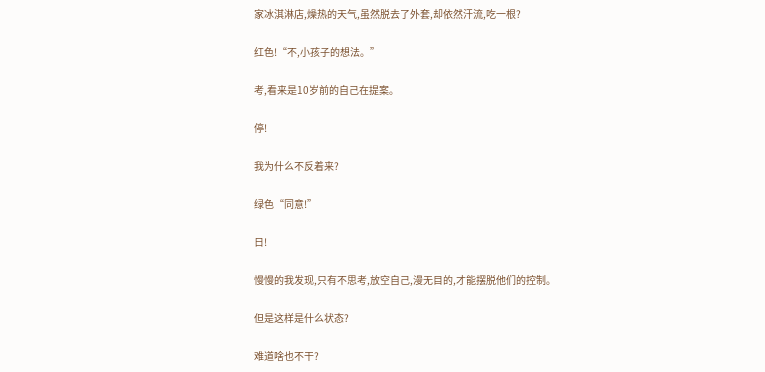家冰淇淋店,燥热的天气,虽然脱去了外套,却依然汗流,吃一根?

红色!“不,小孩子的想法。”

考,看来是10岁前的自己在提案。

停!

我为什么不反着来?

绿色“同意!”

日!

慢慢的我发现,只有不思考,放空自己,漫无目的,才能摆脱他们的控制。

但是这样是什么状态?

难道啥也不干?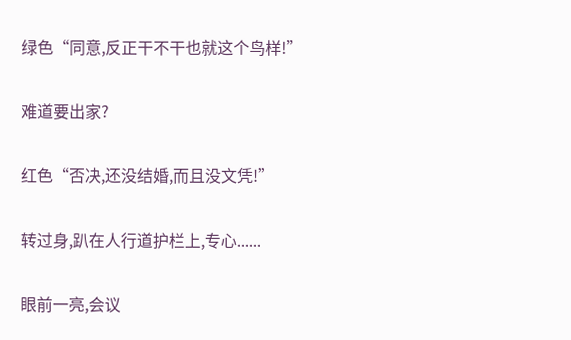绿色“同意,反正干不干也就这个鸟样!”

难道要出家?

红色“否决,还没结婚,而且没文凭!”

转过身,趴在人行道护栏上,专心......

眼前一亮,会议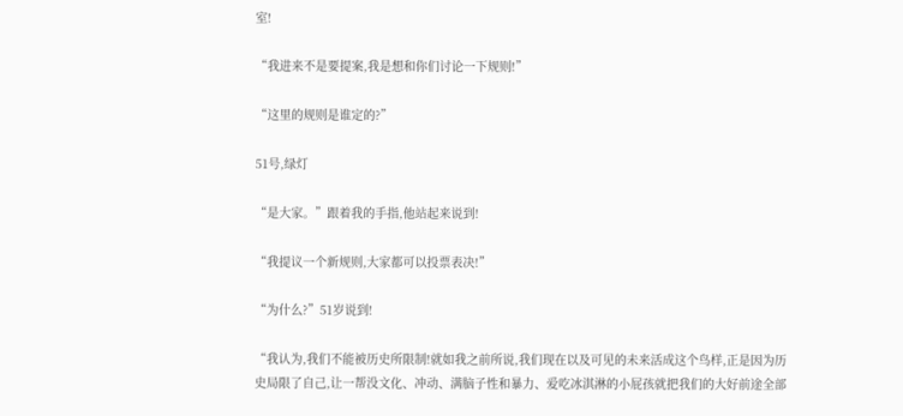室!

“我进来不是要提案,我是想和你们讨论一下规则!”

“这里的规则是谁定的?”

51号,绿灯

“是大家。”跟着我的手指,他站起来说到!

“我提议一个新规则,大家都可以投票表决!”

“为什么?”51岁说到!

“我认为,我们不能被历史所限制!就如我之前所说,我们现在以及可见的未来活成这个鸟样,正是因为历史局限了自己,让一帮没文化、冲动、满脑子性和暴力、爱吃冰淇淋的小屁孩就把我们的大好前途全部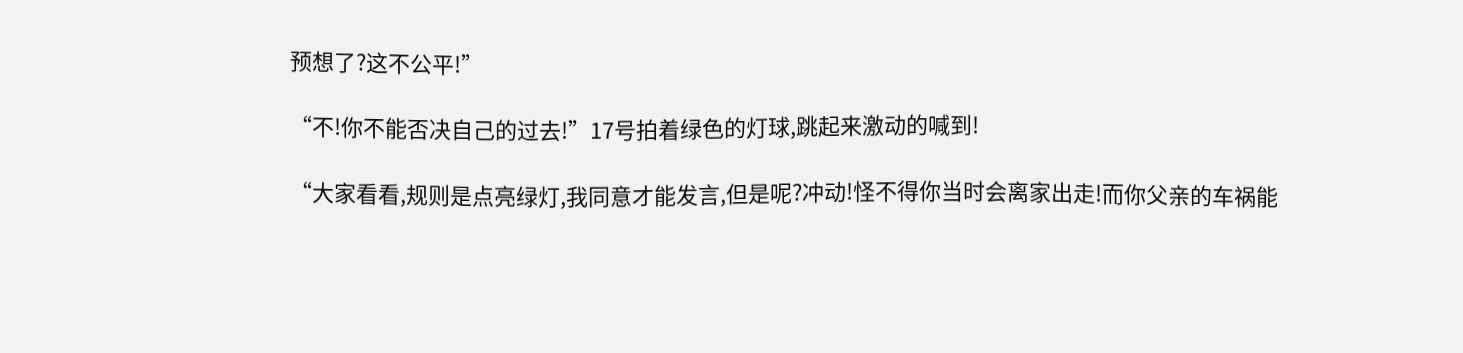预想了?这不公平!”

“不!你不能否决自己的过去!”17号拍着绿色的灯球,跳起来激动的喊到!

“大家看看,规则是点亮绿灯,我同意才能发言,但是呢?冲动!怪不得你当时会离家出走!而你父亲的车祸能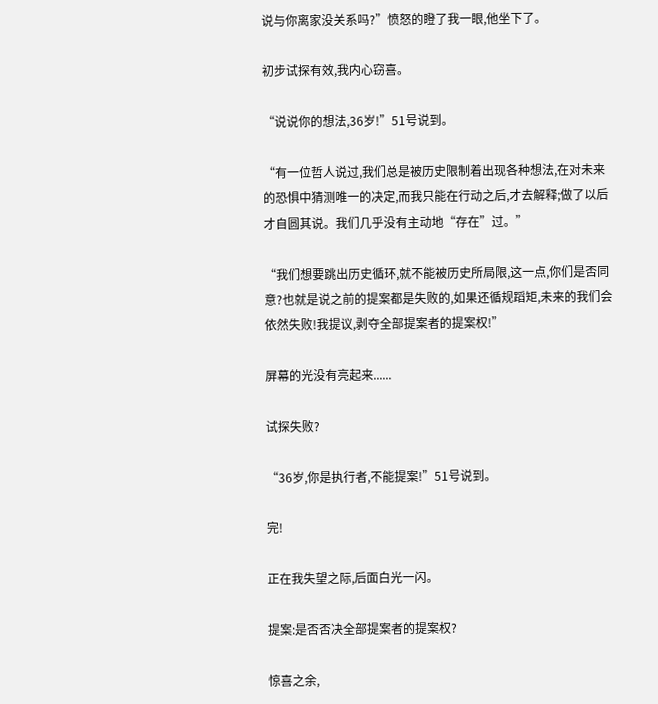说与你离家没关系吗?”愤怒的瞪了我一眼,他坐下了。

初步试探有效,我内心窃喜。

“说说你的想法,36岁!”51号说到。

“有一位哲人说过,我们总是被历史限制着出现各种想法,在对未来的恐惧中猜测唯一的决定,而我只能在行动之后,才去解释;做了以后才自圆其说。我们几乎没有主动地“存在”过。”

“我们想要跳出历史循环,就不能被历史所局限,这一点,你们是否同意?也就是说之前的提案都是失败的,如果还循规蹈矩,未来的我们会依然失败!我提议,剥夺全部提案者的提案权!”

屏幕的光没有亮起来......

试探失败?

“36岁,你是执行者,不能提案!”51号说到。

完!

正在我失望之际,后面白光一闪。

提案:是否否决全部提案者的提案权?

惊喜之余,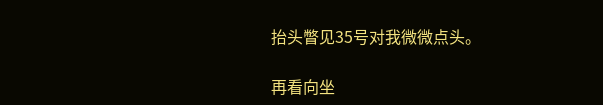抬头瞥见35号对我微微点头。

再看向坐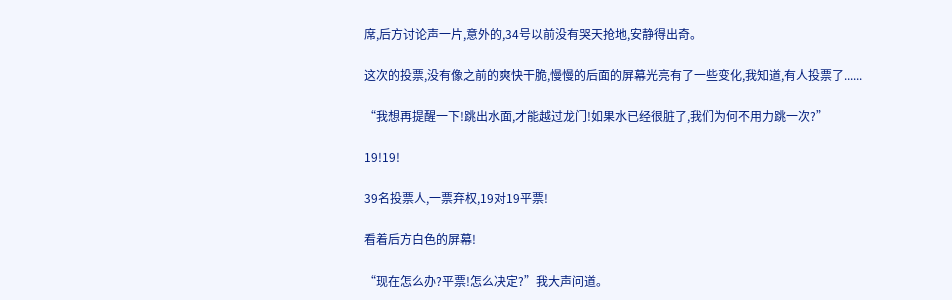席,后方讨论声一片,意外的,34号以前没有哭天抢地,安静得出奇。

这次的投票,没有像之前的爽快干脆,慢慢的后面的屏幕光亮有了一些变化,我知道,有人投票了......

“我想再提醒一下!跳出水面,才能越过龙门!如果水已经很脏了,我们为何不用力跳一次?”

19!19!

39名投票人,一票弃权,19对19平票!

看着后方白色的屏幕!

“现在怎么办?平票!怎么决定?”我大声问道。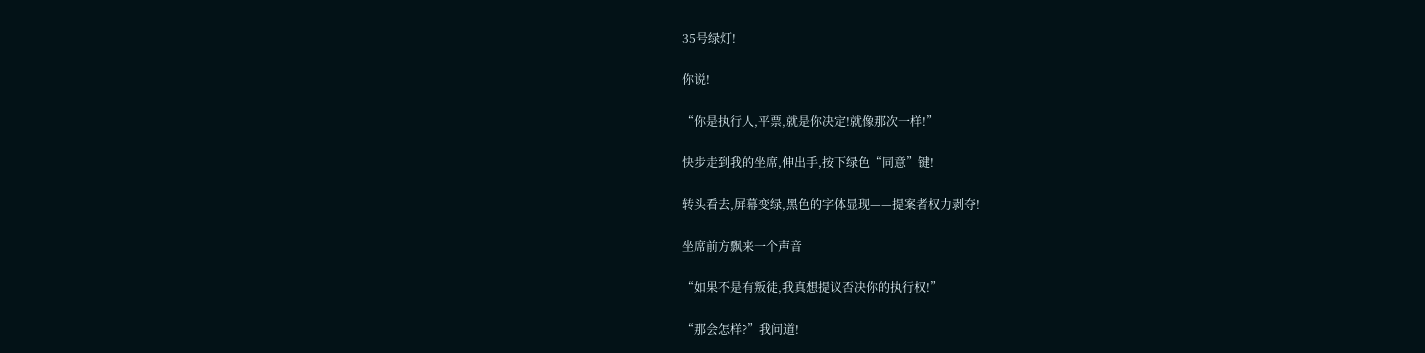35号绿灯!

你说!

“你是执行人,平票,就是你决定!就像那次一样!”

快步走到我的坐席,伸出手,按下绿色“同意”键!

转头看去,屏幕变绿,黑色的字体显现——提案者权力剥夺!

坐席前方飘来一个声音

“如果不是有叛徒,我真想提议否决你的执行权!”

“那会怎样?”我问道!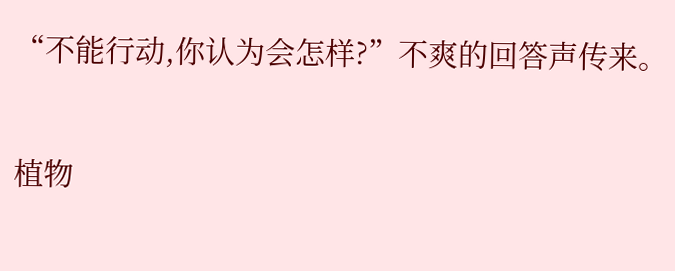“不能行动,你认为会怎样?”不爽的回答声传来。

植物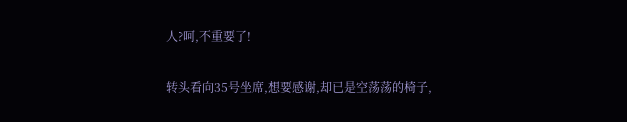人?呵,不重要了!

转头看向35号坐席,想要感谢,却已是空荡荡的椅子,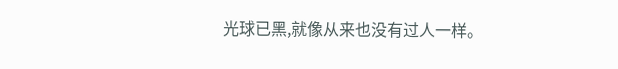光球已黑,就像从来也没有过人一样。